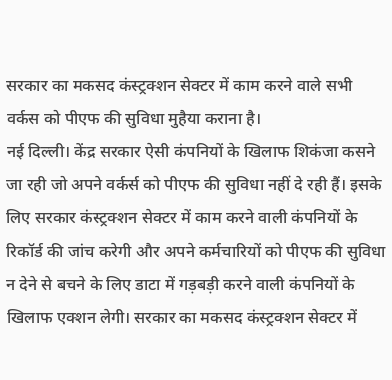सरकार का मकसद कंस्ट्रक्शन सेक्टर में काम करने वाले सभी वर्कस को पीएफ की सुविधा मुहैया कराना है।
नई दिल्ली। केंद्र सरकार ऐसी कंपनियों के खिलाफ शिकंजा कसने जा रही जो अपने वर्कर्स को पीएफ की सुविधा नहीं दे रही हैं। इसके लिए सरकार कंस्ट्रक्शन सेक्टर में काम करने वाली कंपनियों के रिकॉर्ड की जांच करेगी और अपने कर्मचारियों को पीएफ की सुविधा न देने से बचने के लिए डाटा में गड़बड़ी करने वाली कंपनियों के खिलाफ एक्शन लेगी। सरकार का मकसद कंस्ट्रक्शन सेक्टर में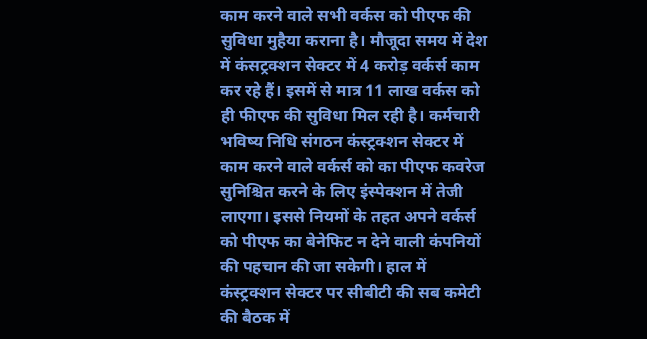काम करने वाले सभी वर्कस को पीएफ की सुविधा मुहैया कराना है। मौजूदा समय में देश में कंसट्रक्शन सेक्टर में 4 करोड़ वर्कर्स काम कर रहे हैं। इसमें से मात्र 11 लाख वर्कस को ही फीएफ की सुविधा मिल रही है। कर्मचारी भविष्य निधि संगठन कंस्ट्रक्शन सेक्टर में काम करने वाले वर्कर्स को का पीएफ कवरेज सुनिश्चित करने के लिए इंस्पेक्शन में तेजी लाएगा। इससे नियमों के तहत अपने वर्कर्स को पीएफ का बेनेफिट न देने वाली कंपनियों की पहचान की जा सकेगी। हाल में कंस्ट्रक्शन सेक्टर पर सीबीटी की सब कमेटी की बैठक में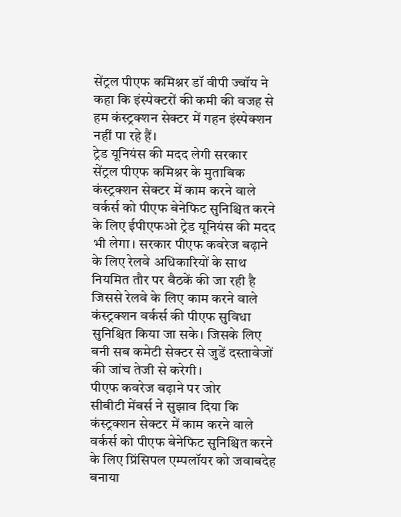सेंट्रल पीएफ कमिश्नर डॉ वीपी ज्वॉय ने कहा कि इंस्पेक्टरों की कमी की वजह से हम कंस्ट्रक्शन सेक्टर में गहन इंस्पेक्शन नहीं पा रहे हैं।
ट्रेड यूनियंस की मदद लेगी सरकार
सेंट्रल पीएफ कमिश्नर के मुताबिक कंस्ट्रक्शन सेक्टर में काम करने वाले वर्कर्स को पीएफ बेनेफिट सुनिश्चित करने के लिए ईपीएफओ ट्रेड यूनियंस की मदद भी लेगा। सरकार पीएफ कवरेज बढ़ाने के लिए रेलवे अधिकारियों के साथ नियमित तौर पर बैठकें की जा रही है जिससे रेलवे के लिए काम करने वाले कंस्ट्रक्शन वर्कर्स की पीएफ सुविधा सुनिश्चित किया जा सके। जिसके लिए बनी सब कमेटी सेक्टर से जुडें दस्तावेजों की जांच तेजी से करेगी।
पीएफ कवरेज बढ़ाने पर जोर
सीबीटी मेंबर्स ने सुझाव दिया कि कंस्ट्रक्शन सेक्टर में काम करने वाले वर्कर्स को पीएफ बेनेफिट सुनिश्चित करने के लिए प्रिंसिपल एम्पलॉयर को जवाबदेह बनाया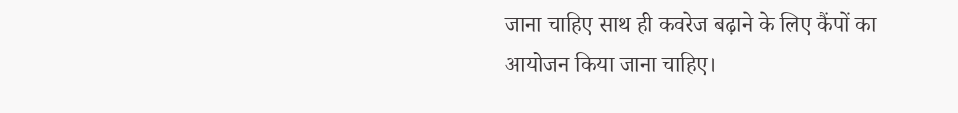जाना चाहिए साथ ही कवरेज बढ़ाने के लिए कैंपों का आयोजन किया जाना चाहिए।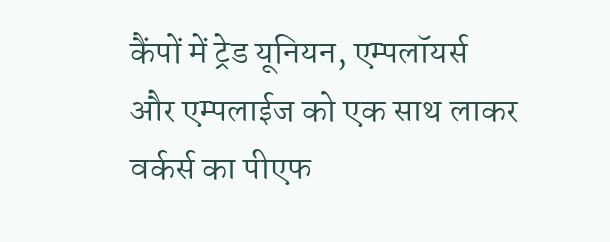कैंपों में ट्रेड यूनियन, एम्पलॉयर्स और एम्पलाईज को एक साथ लाकर वर्कर्स का पीएफ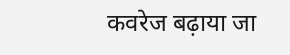कवरेज बढ़ाया जा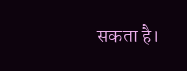सकता है।